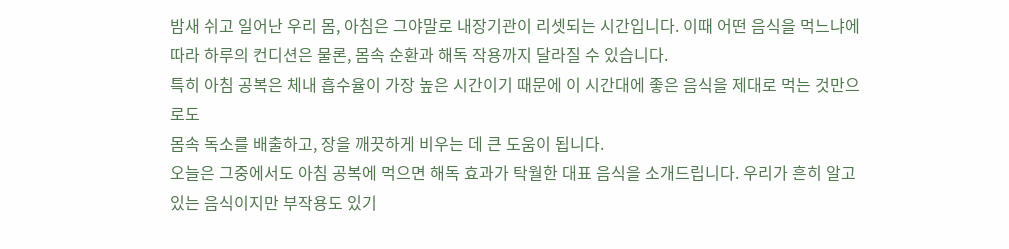밤새 쉬고 일어난 우리 몸, 아침은 그야말로 내장기관이 리셋되는 시간입니다. 이때 어떤 음식을 먹느냐에 따라 하루의 컨디션은 물론, 몸속 순환과 해독 작용까지 달라질 수 있습니다.
특히 아침 공복은 체내 흡수율이 가장 높은 시간이기 때문에 이 시간대에 좋은 음식을 제대로 먹는 것만으로도
몸속 독소를 배출하고, 장을 깨끗하게 비우는 데 큰 도움이 됩니다.
오늘은 그중에서도 아침 공복에 먹으면 해독 효과가 탁월한 대표 음식을 소개드립니다. 우리가 흔히 알고 있는 음식이지만 부작용도 있기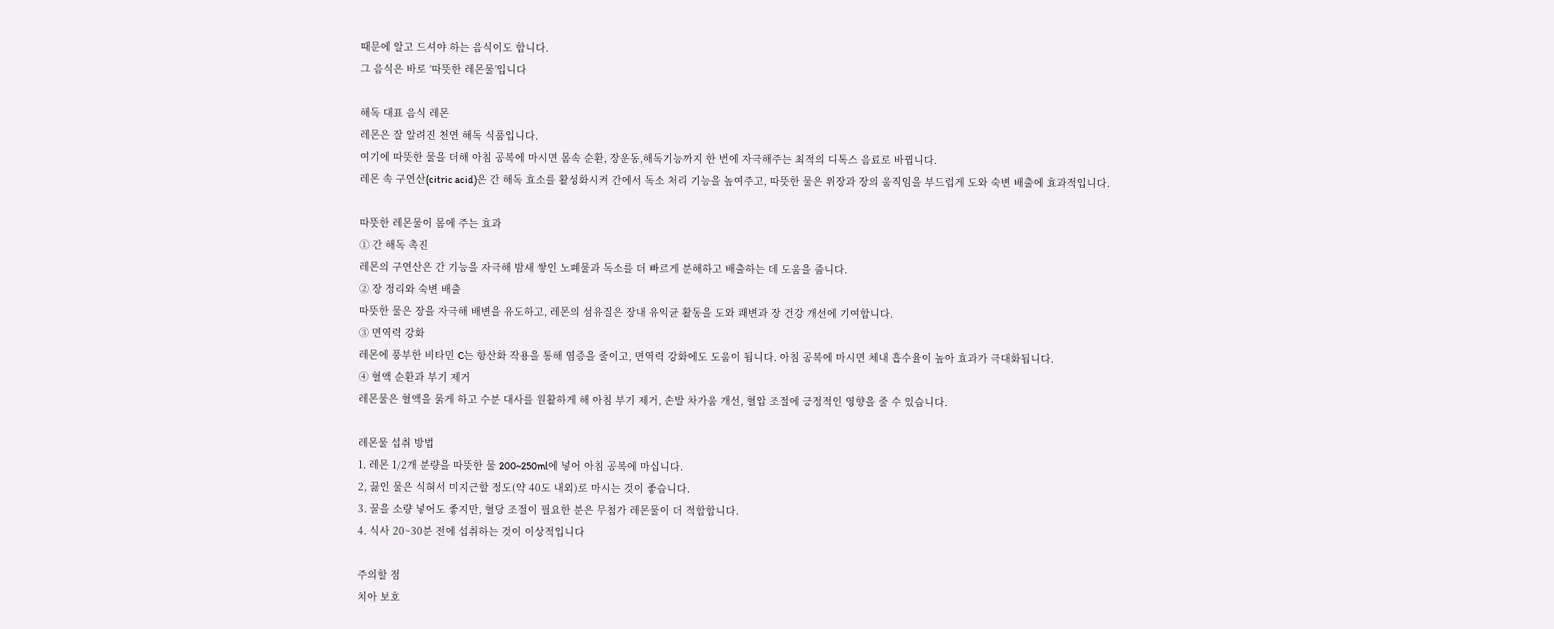때문에 알고 드셔야 하는 음식이도 합니다.
그 음식은 바로 ‘따뜻한 레몬물’입니다

해독 대표 음식 레몬
레몬은 잘 알려진 천연 해독 식품입니다.
여기에 따뜻한 물을 더해 아침 공복에 마시면 몸속 순환, 장운동,해독기능까지 한 번에 자극해주는 최적의 디톡스 음료로 바뀝니다.
레몬 속 구연산(citric acid)은 간 해독 효소를 활성화시켜 간에서 독소 처리 기능을 높여주고, 따뜻한 물은 위장과 장의 움직임을 부드럽게 도와 숙변 배출에 효과적입니다.

따뜻한 레몬물이 몸에 주는 효과
① 간 해독 촉진
레몬의 구연산은 간 기능을 자극해 밤새 쌓인 노폐물과 독소를 더 빠르게 분해하고 배출하는 데 도움을 줍니다.
② 장 정리와 숙변 배출
따뜻한 물은 장을 자극해 배변을 유도하고, 레몬의 섬유질은 장내 유익균 활동을 도와 쾌변과 장 건강 개선에 기여합니다.
③ 면역력 강화
레몬에 풍부한 비타민 C는 항산화 작용을 통해 염증을 줄이고, 면역력 강화에도 도움이 됩니다. 아침 공복에 마시면 체내 흡수율이 높아 효과가 극대화됩니다.
④ 혈액 순환과 부기 제거
레몬물은 혈액을 묽게 하고 수분 대사를 원활하게 해 아침 부기 제거, 손발 차가움 개선, 혈압 조절에 긍정적인 영향을 줄 수 있습니다.

레몬물 섭취 방법
1. 레몬 1/2개 분량을 따뜻한 물 200~250ml에 넣어 아침 공복에 마십니다.
2, 끓인 물은 식혀서 미지근할 정도(약 40도 내외)로 마시는 것이 좋습니다.
3. 꿀을 소량 넣어도 좋지만, 혈당 조절이 필요한 분은 무첨가 레몬물이 더 적합합니다.
4. 식사 20~30분 전에 섭취하는 것이 이상적입니다

주의할 점
치아 보호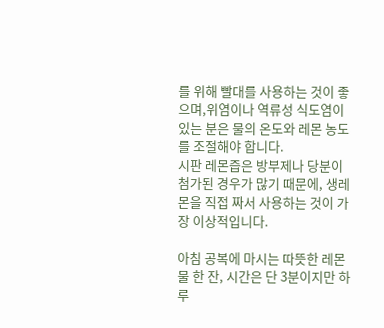를 위해 빨대를 사용하는 것이 좋으며,위염이나 역류성 식도염이 있는 분은 물의 온도와 레몬 농도를 조절해야 합니다.
시판 레몬즙은 방부제나 당분이 첨가된 경우가 많기 때문에, 생레몬을 직접 짜서 사용하는 것이 가장 이상적입니다.

아침 공복에 마시는 따뜻한 레몬물 한 잔, 시간은 단 3분이지만 하루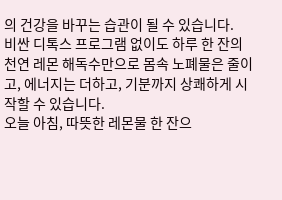의 건강을 바꾸는 습관이 될 수 있습니다.
비싼 디톡스 프로그램 없이도 하루 한 잔의 천연 레몬 해독수만으로 몸속 노폐물은 줄이고, 에너지는 더하고, 기분까지 상쾌하게 시작할 수 있습니다.
오늘 아침, 따뜻한 레몬물 한 잔으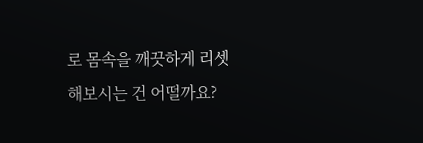로 몸속을 깨끗하게 리셋해보시는 건 어떨까요?